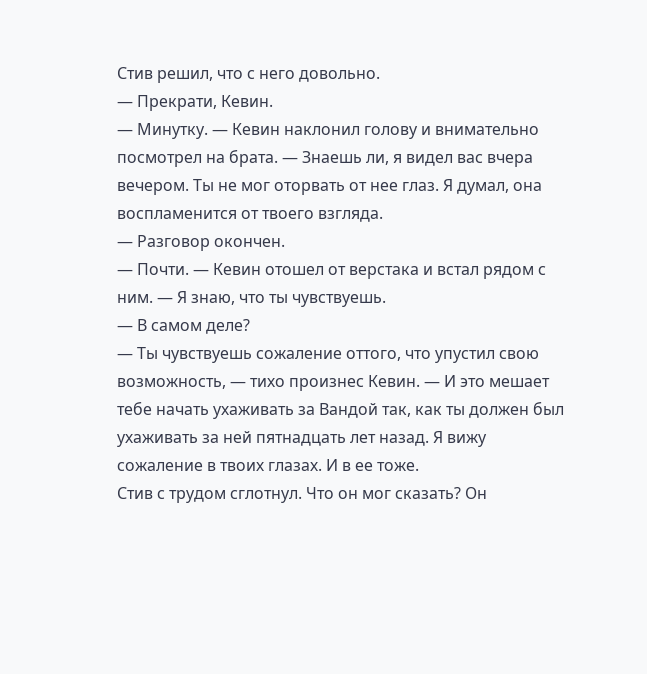Стив решил, что с него довольно.
— Прекрати, Кевин.
— Минутку. — Кевин наклонил голову и внимательно посмотрел на брата. — Знаешь ли, я видел вас вчера вечером. Ты не мог оторвать от нее глаз. Я думал, она воспламенится от твоего взгляда.
— Разговор окончен.
— Почти. — Кевин отошел от верстака и встал рядом с ним. — Я знаю, что ты чувствуешь.
— В самом деле?
— Ты чувствуешь сожаление оттого, что упустил свою возможность, — тихо произнес Кевин. — И это мешает тебе начать ухаживать за Вандой так, как ты должен был ухаживать за ней пятнадцать лет назад. Я вижу сожаление в твоих глазах. И в ее тоже.
Стив с трудом сглотнул. Что он мог сказать? Он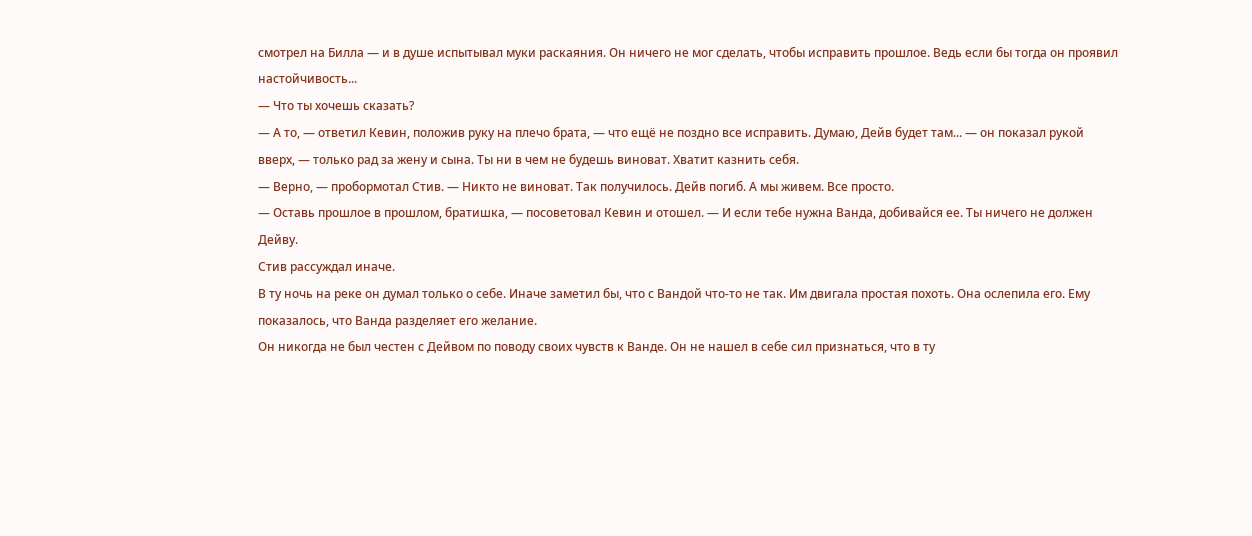смотрел на Билла — и в душе испытывал муки раскаяния. Он ничего не мог сделать, чтобы исправить прошлое. Ведь если бы тогда он проявил настойчивость...
— Что ты хочешь сказать?
— А то, — ответил Кевин, положив руку на плечо брата, — что ещё не поздно все исправить. Думаю, Дейв будет там... — он показал рукой вверх, — только рад за жену и сына. Ты ни в чем не будешь виноват. Хватит казнить себя.
— Верно, — пробормотал Стив. — Никто не виноват. Так получилось. Дейв погиб. А мы живем. Все просто.
— Оставь прошлое в прошлом, братишка, — посоветовал Кевин и отошел. — И если тебе нужна Ванда, добивайся ее. Ты ничего не должен Дейву.
Стив рассуждал иначе.
В ту ночь на реке он думал только о себе. Иначе заметил бы, что с Вандой что-то не так. Им двигала простая похоть. Она ослепила его. Ему показалось, что Ванда разделяет его желание.
Он никогда не был честен с Дейвом по поводу своих чувств к Ванде. Он не нашел в себе сил признаться, что в ту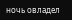ночь овладел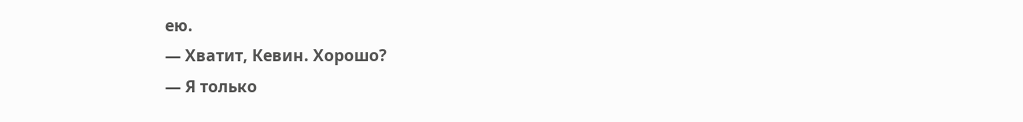ею.
— Хватит, Кевин. Хорошо?
— Я только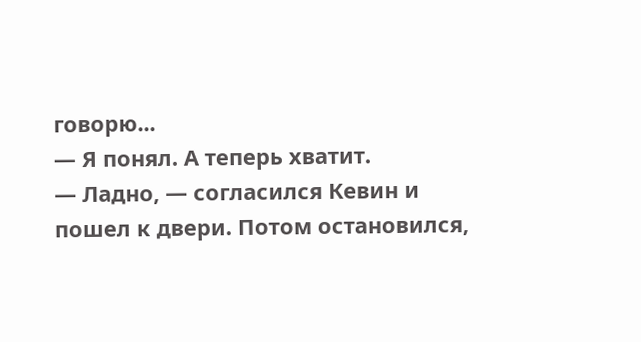говорю...
— Я понял. А теперь хватит.
— Ладно, — согласился Кевин и пошел к двери. Потом остановился,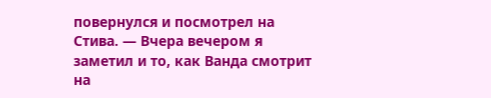повернулся и посмотрел на Стива. — Вчера вечером я заметил и то, как Ванда смотрит на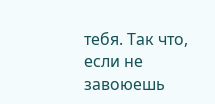тебя. Так что, если не завоюешь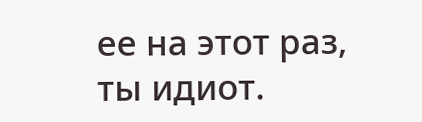ее на этот раз, ты идиот.